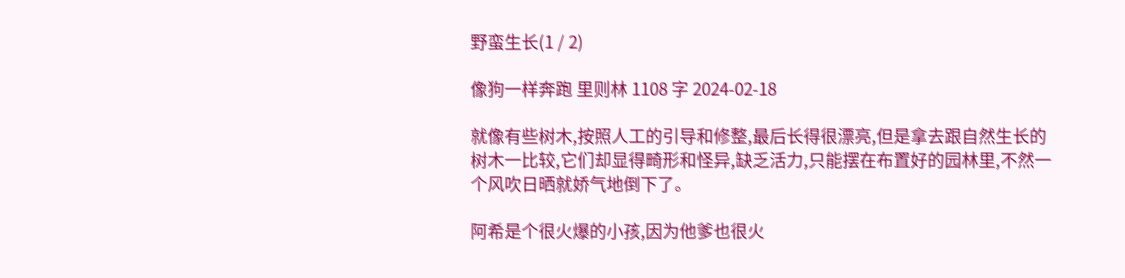野蛮生长(1 / 2)

像狗一样奔跑 里则林 1108 字 2024-02-18

就像有些树木,按照人工的引导和修整,最后长得很漂亮,但是拿去跟自然生长的树木一比较,它们却显得畸形和怪异,缺乏活力,只能摆在布置好的园林里,不然一个风吹日晒就娇气地倒下了。

阿希是个很火爆的小孩,因为他爹也很火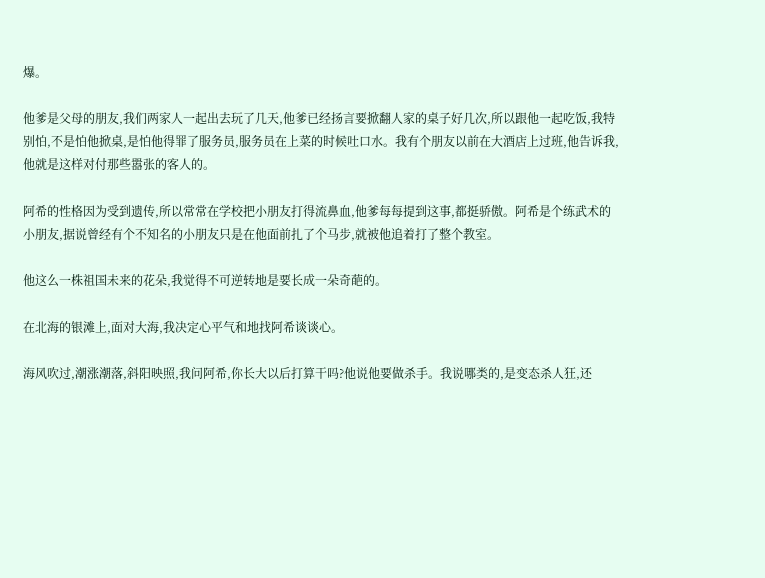爆。

他爹是父母的朋友,我们两家人一起出去玩了几天,他爹已经扬言要掀翻人家的桌子好几次,所以跟他一起吃饭,我特别怕,不是怕他掀桌,是怕他得罪了服务员,服务员在上菜的时候吐口水。我有个朋友以前在大酒店上过班,他告诉我,他就是这样对付那些嚣张的客人的。

阿希的性格因为受到遗传,所以常常在学校把小朋友打得流鼻血,他爹每每提到这事,都挺骄傲。阿希是个练武术的小朋友,据说曾经有个不知名的小朋友只是在他面前扎了个马步,就被他追着打了整个教室。

他这么一株祖国未来的花朵,我觉得不可逆转地是要长成一朵奇葩的。

在北海的银滩上,面对大海,我决定心平气和地找阿希谈谈心。

海风吹过,潮涨潮落,斜阳映照,我问阿希,你长大以后打算干吗?他说他要做杀手。我说哪类的,是变态杀人狂,还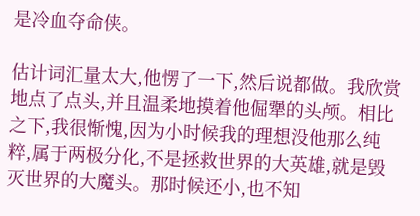是冷血夺命侠。

估计词汇量太大,他愣了一下,然后说都做。我欣赏地点了点头,并且温柔地摸着他倔犟的头颅。相比之下,我很惭愧,因为小时候我的理想没他那么纯粹,属于两极分化,不是拯救世界的大英雄,就是毁灭世界的大魔头。那时候还小,也不知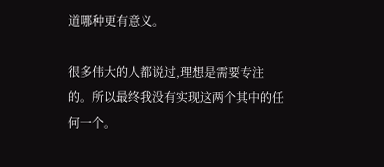道哪种更有意义。

很多伟大的人都说过,理想是需要专注的。所以最终我没有实现这两个其中的任何一个。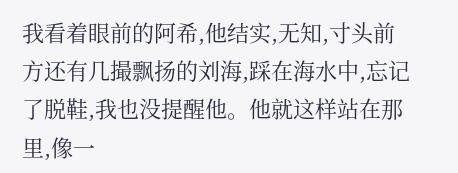我看着眼前的阿希,他结实,无知,寸头前方还有几撮飘扬的刘海,踩在海水中,忘记了脱鞋,我也没提醒他。他就这样站在那里,像一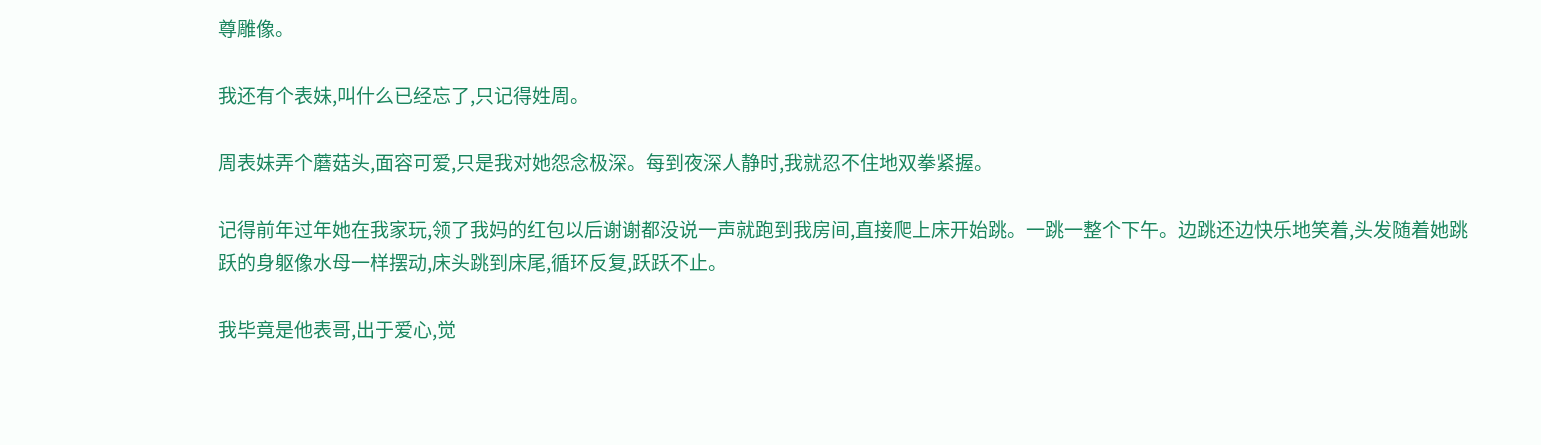尊雕像。

我还有个表妹,叫什么已经忘了,只记得姓周。

周表妹弄个蘑菇头,面容可爱,只是我对她怨念极深。每到夜深人静时,我就忍不住地双拳紧握。

记得前年过年她在我家玩,领了我妈的红包以后谢谢都没说一声就跑到我房间,直接爬上床开始跳。一跳一整个下午。边跳还边快乐地笑着,头发随着她跳跃的身躯像水母一样摆动,床头跳到床尾,循环反复,跃跃不止。

我毕竟是他表哥,出于爱心,觉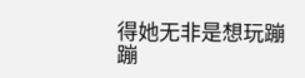得她无非是想玩蹦蹦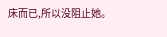床而已,所以没阻止她。